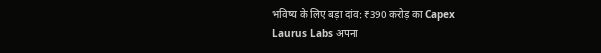भविष्य के लिए बड़ा दांव: ₹390 करोड़ का Capex
Laurus Labs अपना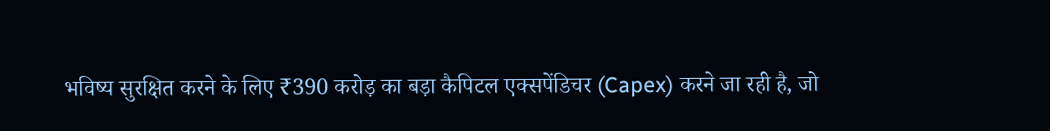भविष्य सुरक्षित करने के लिए ₹390 करोड़ का बड़ा कैपिटल एक्सपेंडिचर (Capex) करने जा रही है, जो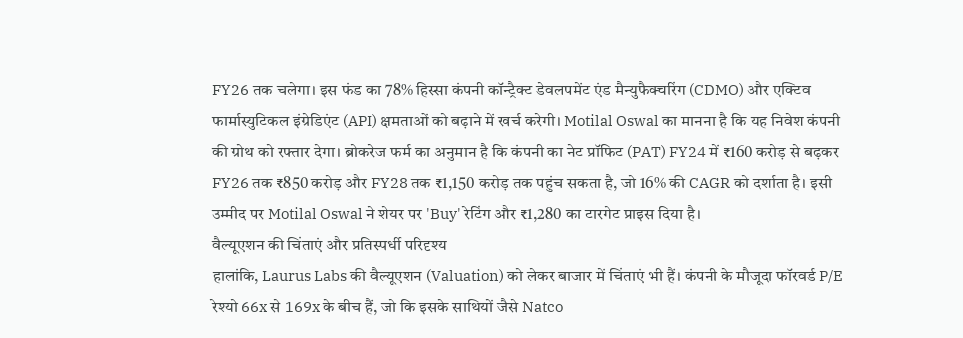FY26 तक चलेगा। इस फंड का 78% हिस्सा कंपनी कॉन्ट्रैक्ट डेवलपमेंट एंड मैन्युफैक्चरिंग (CDMO) और एक्टिव फार्मास्युटिकल इंग्रेडिएंट (API) क्षमताओं को बढ़ाने में खर्च करेगी। Motilal Oswal का मानना है कि यह निवेश कंपनी की ग्रोथ को रफ्तार देगा। ब्रोकरेज फर्म का अनुमान है कि कंपनी का नेट प्रॉफिट (PAT) FY24 में ₹160 करोड़ से बढ़कर FY26 तक ₹850 करोड़ और FY28 तक ₹1,150 करोड़ तक पहुंच सकता है, जो 16% की CAGR को दर्शाता है। इसी उम्मीद पर Motilal Oswal ने शेयर पर 'Buy' रेटिंग और ₹1,280 का टारगेट प्राइस दिया है।
वैल्यूएशन की चिंताएं और प्रतिस्पर्धी परिदृश्य
हालांकि, Laurus Labs की वैल्यूएशन (Valuation) को लेकर बाजार में चिंताएं भी हैं। कंपनी के मौजूदा फॉरवर्ड P/E रेश्यो 66x से 169x के बीच हैं, जो कि इसके साथियों जैसे Natco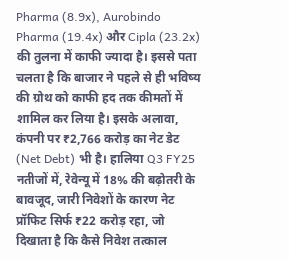Pharma (8.9x), Aurobindo Pharma (19.4x) और Cipla (23.2x) की तुलना में काफी ज्यादा है। इससे पता चलता है कि बाजार ने पहले से ही भविष्य की ग्रोथ को काफी हद तक कीमतों में शामिल कर लिया है। इसके अलावा, कंपनी पर ₹2,766 करोड़ का नेट डेट (Net Debt) भी है। हालिया Q3 FY25 नतीजों में, रेवेन्यू में 18% की बढ़ोतरी के बावजूद, जारी निवेशों के कारण नेट प्रॉफिट सिर्फ ₹22 करोड़ रहा, जो दिखाता है कि कैसे निवेश तत्काल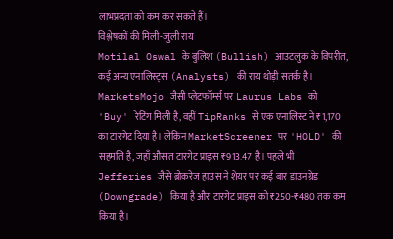लाभप्रदता को कम कर सकते हैं।
विश्लेषकों की मिली-जुली राय
Motilal Oswal के बुलिश (Bullish) आउटलुक के विपरीत, कई अन्य एनालिस्ट्स (Analysts) की राय थोड़ी सतर्क है। MarketsMojo जैसी प्लेटफॉर्म्स पर Laurus Labs को 'Buy' रेटिंग मिली है, वहीं TipRanks से एक एनालिस्ट ने ₹1,170 का टारगेट दिया है। लेकिन MarketScreener पर 'HOLD' की सहमति है, जहाँ औसत टारगेट प्राइस ₹913.47 है। पहले भी Jefferies जैसे ब्रोकरेज हाउस ने शेयर पर कई बार डाउनग्रेड (Downgrade) किया है और टारगेट प्राइस को ₹250-₹480 तक कम किया है।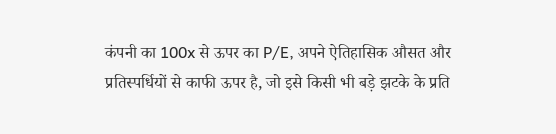कंपनी का 100x से ऊपर का P/E, अपने ऐतिहासिक औसत और प्रतिस्पर्धियों से काफी ऊपर है, जो इसे किसी भी बड़े झटके के प्रति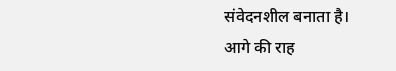संवेदनशील बनाता है।
आगे की राह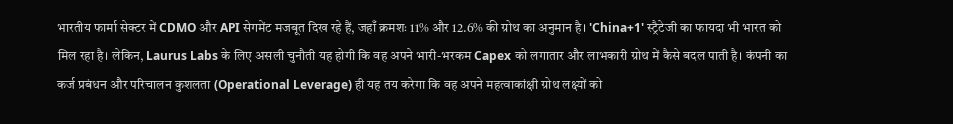भारतीय फार्मा सेक्टर में CDMO और API सेगमेंट मजबूत दिख रहे हैं, जहाँ क्रमशः 11% और 12.6% की ग्रोथ का अनुमान है। 'China+1' स्ट्रैटेजी का फायदा भी भारत को मिल रहा है। लेकिन, Laurus Labs के लिए असली चुनौती यह होगी कि वह अपने भारी-भरकम Capex को लगातार और लाभकारी ग्रोथ में कैसे बदल पाती है। कंपनी का कर्ज प्रबंधन और परिचालन कुशलता (Operational Leverage) ही यह तय करेगा कि वह अपने महत्वाकांक्षी ग्रोथ लक्ष्यों को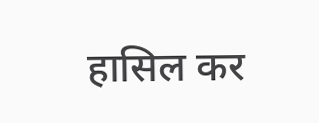हासिल कर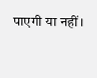पाएगी या नहीं।